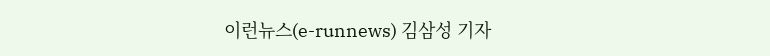이런뉴스(e-runnews) 김삼성 기자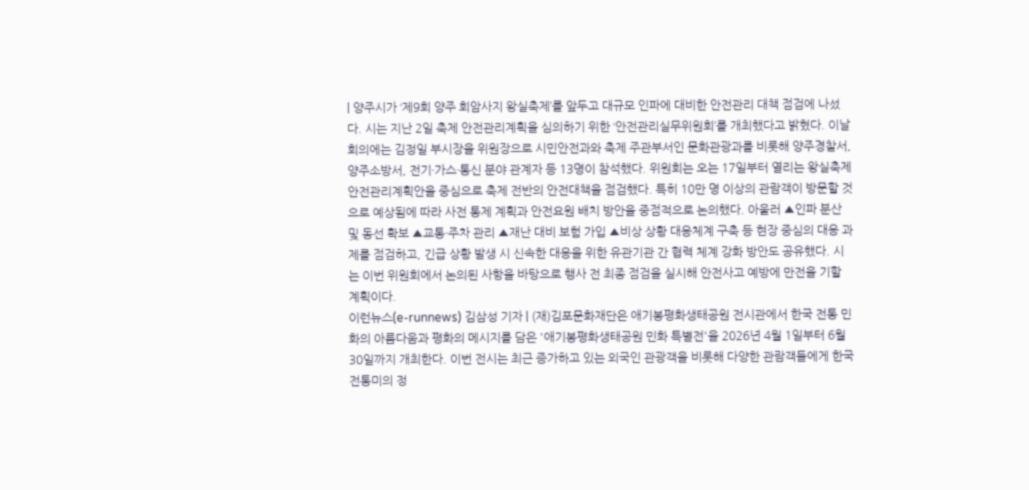| 양주시가 ‘제9회 양주 회암사지 왕실축제’를 앞두고 대규모 인파에 대비한 안전관리 대책 점검에 나섰다. 시는 지난 2일 축제 안전관리계획을 심의하기 위한 ‘안전관리실무위원회’를 개최했다고 밝혔다. 이날 회의에는 김정일 부시장을 위원장으로 시민안전과와 축제 주관부서인 문화관광과를 비롯해 양주경찰서, 양주소방서, 전기·가스·통신 분야 관계자 등 13명이 참석했다. 위원회는 오는 17일부터 열리는 왕실축제 안전관리계획안을 중심으로 축제 전반의 안전대책을 점검했다. 특히 10만 명 이상의 관람객이 방문할 것으로 예상됨에 따라 사전 통제 계획과 안전요원 배치 방안을 중점적으로 논의했다. 아울러 ▲인파 분산 및 동선 확보 ▲교통·주차 관리 ▲재난 대비 보험 가입 ▲비상 상황 대응체계 구축 등 현장 중심의 대응 과제를 점검하고, 긴급 상황 발생 시 신속한 대응을 위한 유관기관 간 협력 체계 강화 방안도 공유했다. 시는 이번 위원회에서 논의된 사항을 바탕으로 행사 전 최종 점검을 실시해 안전사고 예방에 만전을 기할 계획이다.
이런뉴스(e-runnews) 김삼성 기자 | (재)김포문화재단은 애기봉평화생태공원 전시관에서 한국 전통 민화의 아름다움과 평화의 메시지를 담은 '애기봉평화생태공원 민화 특별전'을 2026년 4월 1일부터 6월 30일까지 개최한다. 이번 전시는 최근 증가하고 있는 외국인 관광객을 비롯해 다양한 관람객들에게 한국 전통미의 정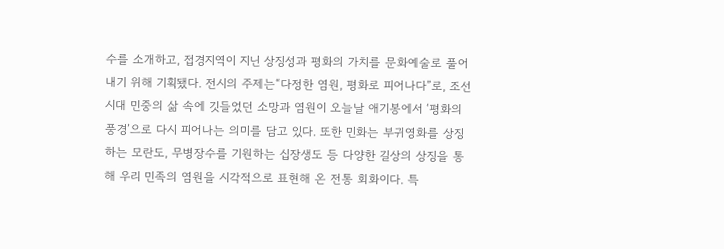수를 소개하고, 접경지역이 지닌 상징성과 평화의 가치를 문화예술로 풀어내기 위해 기획됐다. 전시의 주제는“다정한 염원, 평화로 피어나다”로, 조선시대 민중의 삶 속에 깃들었던 소망과 염원이 오늘날 애기봉에서 ‘평화의 풍경’으로 다시 피어나는 의미를 담고 있다. 또한 민화는 부귀영화를 상징하는 모란도, 무병장수를 기원하는 십장생도 등 다양한 길상의 상징을 통해 우리 민족의 염원을 시각적으로 표현해 온 전통 회화이다. 특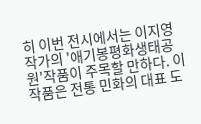히 이번 전시에서는 이지영 작가의 '애기봉평화생태공원'작품이 주목할 만하다. 이 작품은 전통 민화의 대표 도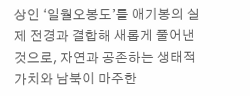상인 ‘일월오봉도’를 애기봉의 실제 전경과 결합해 새롭게 풀어낸 것으로, 자연과 공존하는 생태적 가치와 남북이 마주한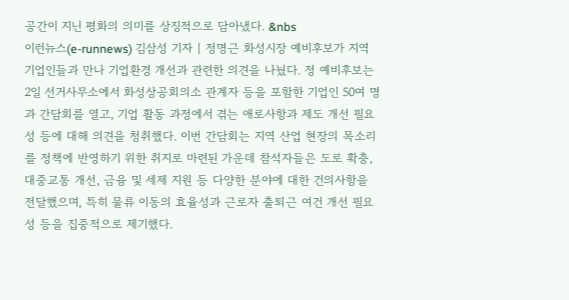공간이 지닌 평화의 의미를 상징적으로 담아냈다. &nbs
이런뉴스(e-runnews) 김삼성 기자 | 정명근 화성시장 예비후보가 지역 기업인들과 만나 기업환경 개선과 관련한 의견을 나눴다. 정 예비후보는 2일 선거사무소에서 화성상공회의소 관계자 등을 포함한 기업인 50여 명과 간담회를 열고, 기업 활동 과정에서 겪는 애로사항과 제도 개선 필요성 등에 대해 의견을 청취했다. 이번 간담회는 지역 산업 현장의 목소리를 정책에 반영하기 위한 취지로 마련된 가운데 참석자들은 도로 확충, 대중교통 개선, 금융 및 세제 지원 등 다양한 분야에 대한 건의사항을 전달했으며, 특히 물류 이동의 효율성과 근로자 출퇴근 여건 개선 필요성 등을 집중적으로 제기했다.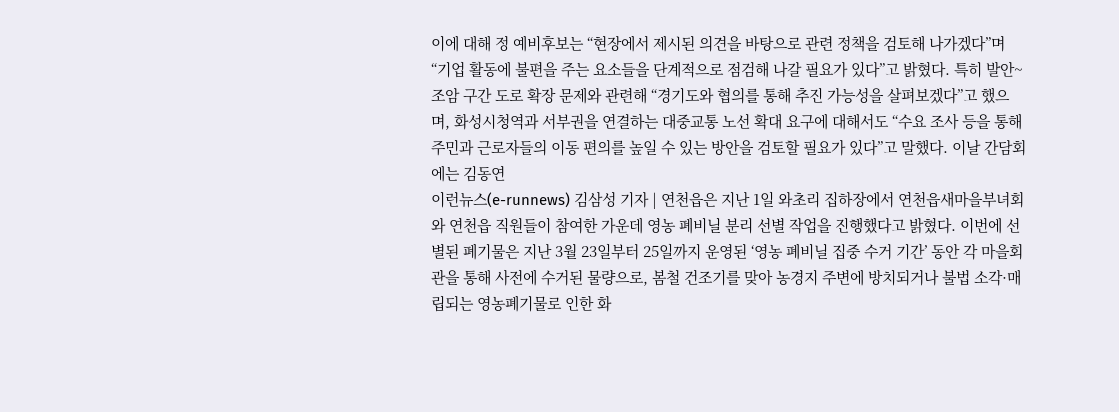이에 대해 정 예비후보는 “현장에서 제시된 의견을 바탕으로 관련 정책을 검토해 나가겠다”며 “기업 활동에 불편을 주는 요소들을 단계적으로 점검해 나갈 필요가 있다”고 밝혔다. 특히 발안~조암 구간 도로 확장 문제와 관련해 “경기도와 협의를 통해 추진 가능성을 살펴보겠다”고 했으며, 화성시청역과 서부권을 연결하는 대중교통 노선 확대 요구에 대해서도 “수요 조사 등을 통해 주민과 근로자들의 이동 편의를 높일 수 있는 방안을 검토할 필요가 있다”고 말했다. 이날 간담회에는 김동연
이런뉴스(e-runnews) 김삼성 기자 | 연천읍은 지난 1일 와초리 집하장에서 연천읍새마을부녀회와 연천읍 직원들이 참여한 가운데 영농 폐비닐 분리 선별 작업을 진행했다고 밝혔다. 이번에 선별된 폐기물은 지난 3월 23일부터 25일까지 운영된 ‘영농 폐비닐 집중 수거 기간’ 동안 각 마을회관을 통해 사전에 수거된 물량으로, 봄철 건조기를 맞아 농경지 주변에 방치되거나 불법 소각·매립되는 영농폐기물로 인한 화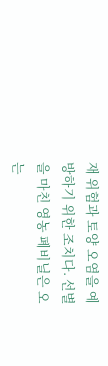재 위험과 토양 오염을 예방하기 위한 조치다. 선별을 마친 영농 폐비닐은 오는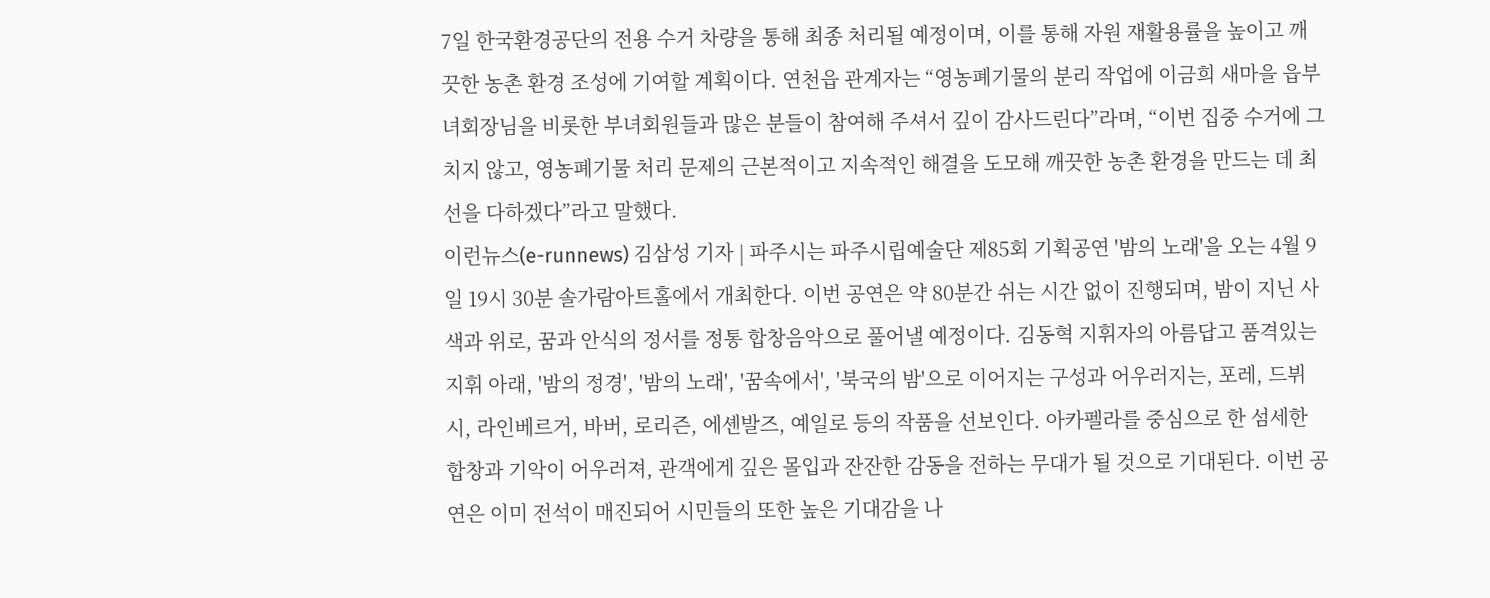7일 한국환경공단의 전용 수거 차량을 통해 최종 처리될 예정이며, 이를 통해 자원 재활용률을 높이고 깨끗한 농촌 환경 조성에 기여할 계획이다. 연천읍 관계자는 “영농폐기물의 분리 작업에 이금희 새마을 읍부녀회장님을 비롯한 부녀회원들과 많은 분들이 참여해 주셔서 깊이 감사드린다”라며, “이번 집중 수거에 그치지 않고, 영농폐기물 처리 문제의 근본적이고 지속적인 해결을 도모해 깨끗한 농촌 환경을 만드는 데 최선을 다하겠다”라고 말했다.
이런뉴스(e-runnews) 김삼성 기자 | 파주시는 파주시립예술단 제85회 기획공연 '밤의 노래'을 오는 4월 9일 19시 30분 솔가람아트홀에서 개최한다. 이번 공연은 약 80분간 쉬는 시간 없이 진행되며, 밤이 지닌 사색과 위로, 꿈과 안식의 정서를 정통 합창음악으로 풀어낼 예정이다. 김동혁 지휘자의 아름답고 품격있는 지휘 아래, '밤의 정경', '밤의 노래', '꿈속에서', '북국의 밤'으로 이어지는 구성과 어우러지는, 포레, 드뷔시, 라인베르거, 바버, 로리즌, 에셴발즈, 예일로 등의 작품을 선보인다. 아카펠라를 중심으로 한 섬세한 합창과 기악이 어우러져, 관객에게 깊은 몰입과 잔잔한 감동을 전하는 무대가 될 것으로 기대된다. 이번 공연은 이미 전석이 매진되어 시민들의 또한 높은 기대감을 나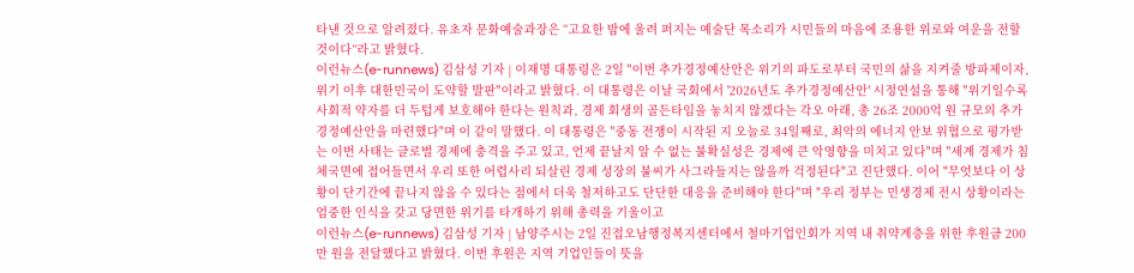타낸 것으로 알려졌다. 유초자 문화예술과장은 “고요한 밤에 울려 퍼지는 예술단 목소리가 시민들의 마음에 조용한 위로와 여운을 전할 것이다”라고 밝혔다.
이런뉴스(e-runnews) 김삼성 기자 | 이재명 대통령은 2일 "이번 추가경정예산안은 위기의 파도로부터 국민의 삶을 지켜줄 방파제이자, 위기 이후 대한민국이 도약할 발판"이라고 밝혔다. 이 대통령은 이날 국회에서 '2026년도 추가경정예산안' 시정연설을 통해 "위기일수록 사회적 약자를 더 두텁게 보호해야 한다는 원칙과, 경제 회생의 골든타임을 놓치지 않겠다는 각오 아래, 총 26조 2000억 원 규모의 추가경정예산안을 마련했다"며 이 같이 말했다. 이 대통령은 "중동 전쟁이 시작된 지 오늘로 34일째로, 최악의 에너지 안보 위협으로 평가받는 이번 사태는 글로벌 경제에 충격을 주고 있고, 언제 끝날지 알 수 없는 불확실성은 경제에 큰 악영향을 미치고 있다"며 "세계 경제가 침체국면에 접어들면서 우리 또한 어렵사리 되살린 경제 성장의 불씨가 사그라들지는 않을까 걱정된다"고 진단했다. 이어 "무엇보다 이 상황이 단기간에 끝나지 않을 수 있다는 점에서 더욱 철저하고도 단단한 대응을 준비해야 한다"며 "우리 정부는 민생경제 전시 상황이라는 엄중한 인식을 갖고 당면한 위기를 타개하기 위해 총력을 기울이고
이런뉴스(e-runnews) 김삼성 기자 | 남양주시는 2일 진접오남행정복지센터에서 철마기업인회가 지역 내 취약계층을 위한 후원금 200만 원을 전달했다고 밝혔다. 이번 후원은 지역 기업인들이 뜻을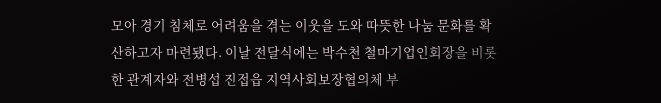모아 경기 침체로 어려움을 겪는 이웃을 도와 따뜻한 나눔 문화를 확산하고자 마련됐다. 이날 전달식에는 박수천 철마기업인회장을 비롯한 관계자와 전병섭 진접읍 지역사회보장협의체 부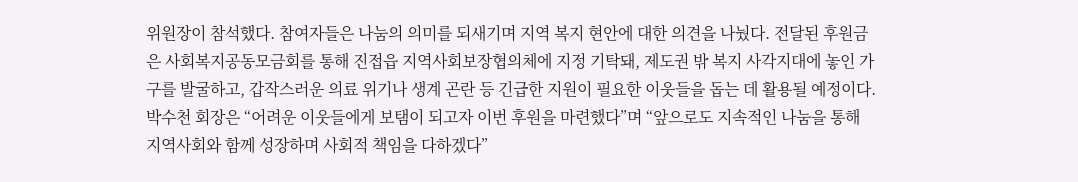위원장이 참석했다. 참여자들은 나눔의 의미를 되새기며 지역 복지 현안에 대한 의견을 나눴다. 전달된 후원금은 사회복지공동모금회를 통해 진접읍 지역사회보장협의체에 지정 기탁돼, 제도권 밖 복지 사각지대에 놓인 가구를 발굴하고, 갑작스러운 의료 위기나 생계 곤란 등 긴급한 지원이 필요한 이웃들을 돕는 데 활용될 예정이다. 박수천 회장은 “어려운 이웃들에게 보탬이 되고자 이번 후원을 마련했다”며 “앞으로도 지속적인 나눔을 통해 지역사회와 함께 성장하며 사회적 책임을 다하겠다”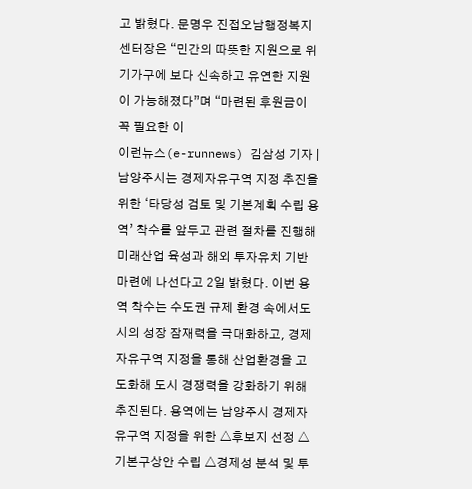고 밝혔다. 문명우 진접오남행정복지센터장은 “민간의 따뜻한 지원으로 위기가구에 보다 신속하고 유연한 지원이 가능해졌다”며 “마련된 후원금이 꼭 필요한 이
이런뉴스(e-runnews) 김삼성 기자 | 남양주시는 경제자유구역 지정 추진을 위한 ‘타당성 검토 및 기본계획 수립 용역’ 착수를 앞두고 관련 절차를 진행해 미래산업 육성과 해외 투자유치 기반 마련에 나선다고 2일 밝혔다. 이번 용역 착수는 수도권 규제 환경 속에서도 시의 성장 잠재력을 극대화하고, 경제자유구역 지정을 통해 산업환경을 고도화해 도시 경쟁력을 강화하기 위해 추진된다. 용역에는 남양주시 경제자유구역 지정을 위한 △후보지 선정 △기본구상안 수립 △경제성 분석 및 투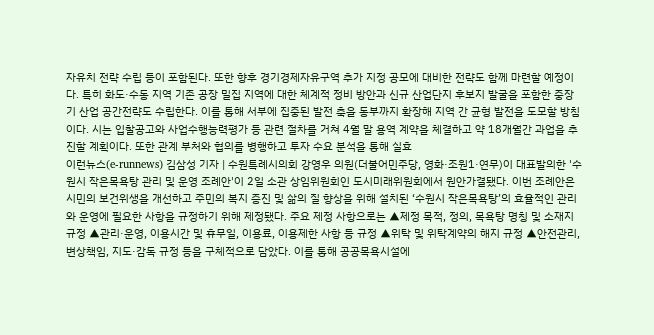자유치 전략 수립 등이 포함된다. 또한 향후 경기경제자유구역 추가 지정 공모에 대비한 전략도 함께 마련할 예정이다. 특히 화도·수동 지역 기존 공장 밀집 지역에 대한 체계적 정비 방안과 신규 산업단지 후보지 발굴을 포함한 중장기 산업 공간전략도 수립한다. 이를 통해 서부에 집중된 발전 축을 동부까지 확장해 지역 간 균형 발전을 도모할 방침이다. 시는 입찰공고와 사업수행능력평가 등 관련 절차를 거쳐 4월 말 용역 계약을 체결하고 약 18개월간 과업을 추진할 계획이다. 또한 관계 부처와 협의를 병행하고 투자 수요 분석을 통해 실효
이런뉴스(e-runnews) 김삼성 기자 | 수원특례시의회 강영우 의원(더불어민주당, 영화·조원1·연무)이 대표발의한 '수원시 작은목욕탕 관리 및 운영 조례안'이 2일 소관 상임위원회인 도시미래위원회에서 원안가결됐다. 이번 조례안은 시민의 보건위생을 개선하고 주민의 복지 증진 및 삶의 질 향상을 위해 설치된 ‘수원시 작은목욕탕’의 효율적인 관리와 운영에 필요한 사항을 규정하기 위해 제정됐다. 주요 제정 사항으로는 ▲제정 목적, 정의, 목욕탕 명칭 및 소재지 규정 ▲관리·운영, 이용시간 및 휴무일, 이용료, 이용제한 사항 등 규정 ▲위탁 및 위탁계약의 해지 규정 ▲안전관리, 변상책임, 지도·감독 규정 등을 구체적으로 담았다. 이를 통해 공공목욕시설에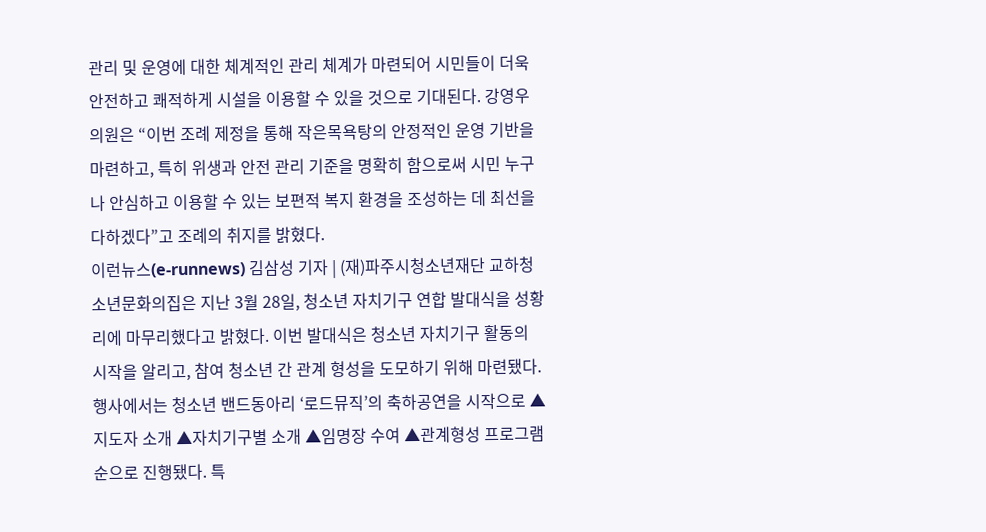관리 및 운영에 대한 체계적인 관리 체계가 마련되어 시민들이 더욱 안전하고 쾌적하게 시설을 이용할 수 있을 것으로 기대된다. 강영우 의원은 “이번 조례 제정을 통해 작은목욕탕의 안정적인 운영 기반을 마련하고, 특히 위생과 안전 관리 기준을 명확히 함으로써 시민 누구나 안심하고 이용할 수 있는 보편적 복지 환경을 조성하는 데 최선을 다하겠다”고 조례의 취지를 밝혔다.
이런뉴스(e-runnews) 김삼성 기자 | (재)파주시청소년재단 교하청소년문화의집은 지난 3월 28일, 청소년 자치기구 연합 발대식을 성황리에 마무리했다고 밝혔다. 이번 발대식은 청소년 자치기구 활동의 시작을 알리고, 참여 청소년 간 관계 형성을 도모하기 위해 마련됐다. 행사에서는 청소년 밴드동아리 ‘로드뮤직’의 축하공연을 시작으로 ▲지도자 소개 ▲자치기구별 소개 ▲임명장 수여 ▲관계형성 프로그램 순으로 진행됐다. 특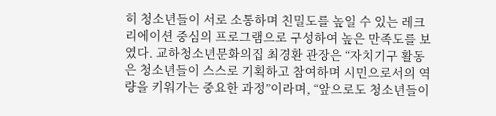히 청소년들이 서로 소통하며 친밀도를 높일 수 있는 레크리에이션 중심의 프로그램으로 구성하여 높은 만족도를 보였다. 교하청소년문화의집 최경환 관장은 “자치기구 활동은 청소년들이 스스로 기획하고 참여하며 시민으로서의 역량을 키워가는 중요한 과정”이라며, “앞으로도 청소년들이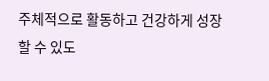주체적으로 활동하고 건강하게 성장할 수 있도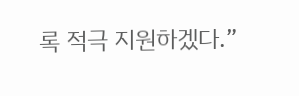록 적극 지원하겠다.”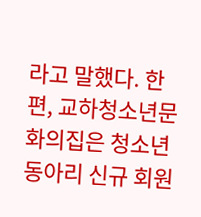라고 말했다. 한편, 교하청소년문화의집은 청소년동아리 신규 회원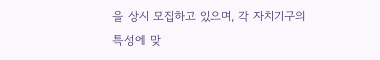을 상시 모집하고 있으며, 각 자치기구의 특성에 맞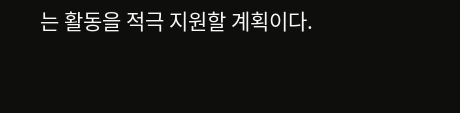는 활동을 적극 지원할 계획이다.